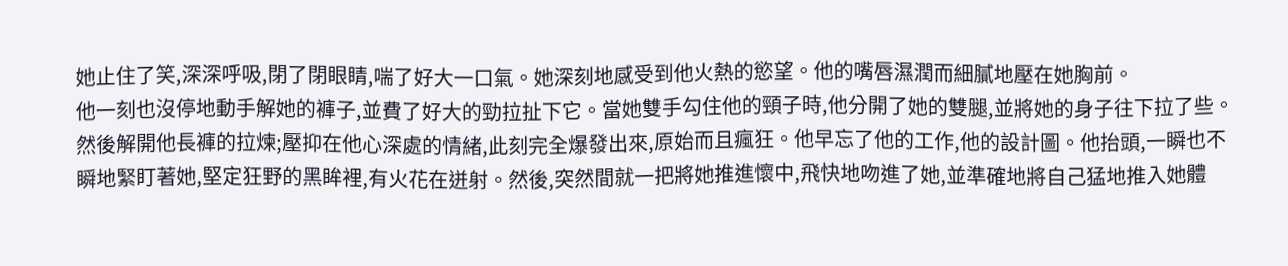她止住了笑,深深呼吸,閉了閉眼睛,喘了好大一口氣。她深刻地感受到他火熱的慾望。他的嘴唇濕潤而細膩地壓在她胸前。
他一刻也沒停地動手解她的褲子,並費了好大的勁拉扯下它。當她雙手勾住他的頸子時,他分開了她的雙腿,並將她的身子往下拉了些。然後解開他長褲的拉煉;壓抑在他心深處的情緒,此刻完全爆發出來,原始而且瘋狂。他早忘了他的工作,他的設計圖。他抬頭,一瞬也不瞬地緊盯著她,堅定狂野的黑眸裡,有火花在迸射。然後,突然間就一把將她推進懷中,飛快地吻進了她,並準確地將自己猛地推入她體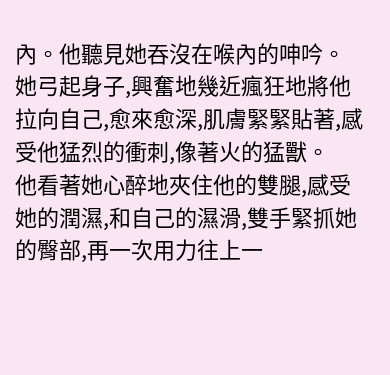內。他聽見她吞沒在喉內的呻吟。
她弓起身子,興奮地幾近瘋狂地將他拉向自己,愈來愈深,肌膚緊緊貼著,感受他猛烈的衝刺,像著火的猛獸。
他看著她心醉地夾住他的雙腿,感受她的潤濕,和自己的濕滑,雙手緊抓她的臀部,再一次用力往上一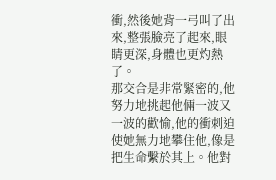衝,然後她背一弓叫了出來,整張臉亮了起來,眼睛更深,身體也更灼熱了。
那交合是非常緊密的,他努力地挑起他倆一波又一波的歡愉,他的衝刺迫使她無力地攀住他,像是把生命繫於其上。他對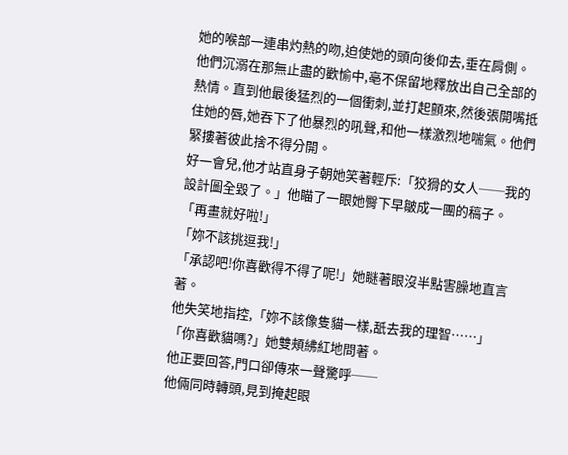她的喉部一連串灼熱的吻,迫使她的頭向後仰去,垂在肩側。
他們沉溺在那無止盡的歡愉中,亳不保留地釋放出自己全部的熱情。直到他最後猛烈的一個衝刺,並打起顫來,然後張開嘴抵住她的唇,她吞下了他暴烈的吼聲,和他一樣激烈地喘氣。他們緊摟著彼此捨不得分開。
好一會兒,他才站直身子朝她笑著輕斥:「狡猾的女人──我的設計圖全毀了。」他瞄了一眼她臀下早皺成一團的稿子。
「再畫就好啦!」
「妳不該挑逗我!」
「承認吧!你喜歡得不得了呢!」她瞇著眼沒半點害臊地直言著。
他失笑地指控,「妳不該像隻貓一樣,舐去我的理智……」
「你喜歡貓嗎?」她雙頰紼紅地問著。
他正要回答,門口卻傳來一聲驚呼──
他倆同時轉頭,見到掩起眼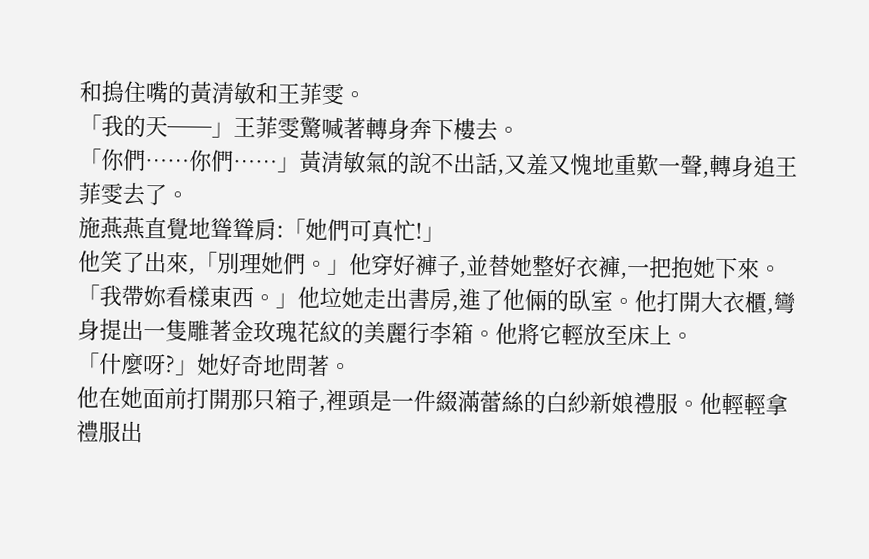和摀住嘴的黃清敏和王菲雯。
「我的天──」王菲雯驚喊著轉身奔下樓去。
「你們……你們……」黃清敏氣的說不出話,又羞又愧地重歎一聲,轉身追王菲雯去了。
施燕燕直覺地聳聳肩:「她們可真忙!」
他笑了出來,「別理她們。」他穿好褲子,並替她整好衣褲,一把抱她下來。「我帶妳看樣東西。」他垃她走出書房,進了他倆的臥室。他打開大衣櫃,彎身提出一隻雕著金玫瑰花紋的美麗行李箱。他將它輕放至床上。
「什麼呀?」她好奇地問著。
他在她面前打開那只箱子,裡頭是一件綴滿蕾絲的白紗新娘禮服。他輕輕拿禮服出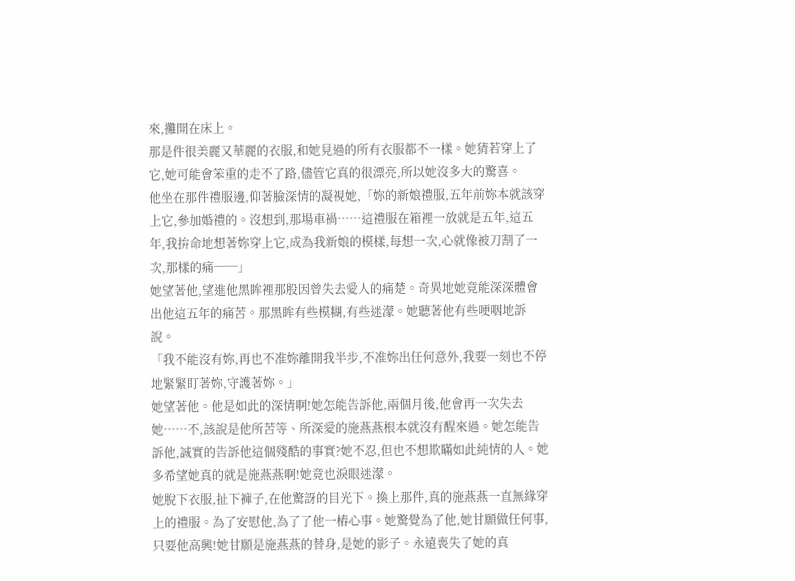來,攤開在床上。
那是件很美麗又華麗的衣服,和她見過的所有衣服都不一樣。她猜若穿上了它,她可能會笨重的走不了路,儘管它真的很漂亮,所以她沒多大的驚喜。
他坐在那件禮服邊,仰著臉深情的凝視她,「妳的新娘禮服,五年前妳本就該穿上它,參加婚禮的。沒想到,那場車禍……這禮服在箱裡一放就是五年,這五年,我拚命地想著妳穿上它,成為我新娘的模樣,每想一次,心就像被刀割了一次,那樣的痛──」
她望著他,望進他黑眸裡那股因曾失去愛人的痛楚。奇異地她竟能深深體會出他這五年的痛苦。那黑眸有些模糊,有些迷濛。她聽著他有些哽咽地訴說。
「我不能沒有妳,再也不准妳離開我半步,不准妳出任何意外,我要一刻也不停地緊緊盯著妳,守護著妳。」
她望著他。他是如此的深情啊!她怎能告訴他,兩個月後,他會再一次失去她……不,該說是他所苦等、所深愛的施燕燕根本就沒有醒來過。她怎能告訴他,誠實的告訴他這個殘酷的事實?她不忍,但也不想欺瞞如此純情的人。她多希望她真的就是施燕燕啊!她竟也淚眼迷濛。
她脫下衣服,扯下褲子,在他驚訝的目光下。換上那件,真的施燕燕一直無緣穿上的禮服。為了安慰他,為了了他一樁心事。她驚覺為了他,她甘願做任何事,只要他高興!她甘願是施燕燕的替身,是她的影子。永遠喪失了她的真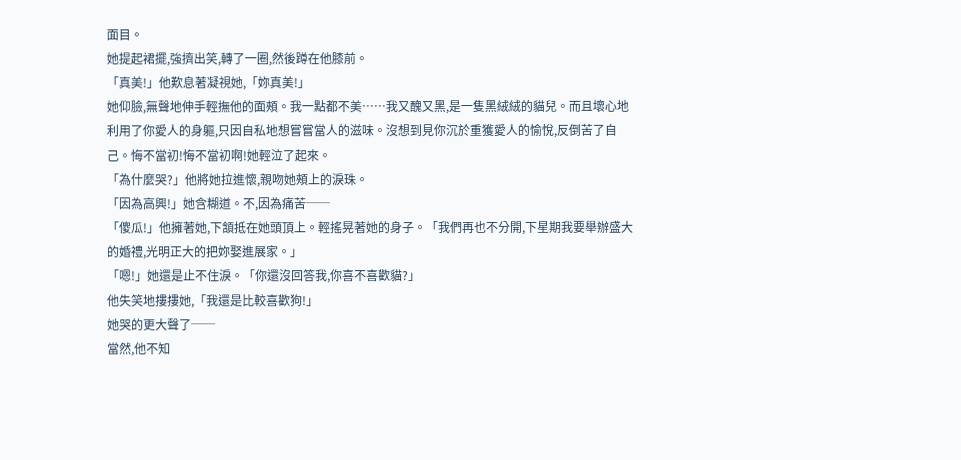面目。
她提起裙擺,強擠出笑,轉了一圈,然後蹲在他膝前。
「真美!」他歎息著凝視她,「妳真美!」
她仰臉,無聲地伸手輕撫他的面頰。我一點都不美……我又醜又黑,是一隻黑絨絨的貓兒。而且壞心地利用了你愛人的身軀,只因自私地想嘗嘗當人的滋味。沒想到見你沉於重獲愛人的愉悅,反倒苦了自己。悔不當初!悔不當初啊!她輕泣了起來。
「為什麼哭?」他將她拉進懷,親吻她頰上的淚珠。
「因為高興!」她含糊道。不,因為痛苦──
「傻瓜!」他擁著她,下頷抵在她頭頂上。輕搖晃著她的身子。「我們再也不分開,下星期我要舉辦盛大的婚禮,光明正大的把妳娶進展家。」
「嗯!」她還是止不住淚。「你還沒回答我,你喜不喜歡貓?」
他失笑地摟摟她,「我還是比較喜歡狗!」
她哭的更大聲了──
當然,他不知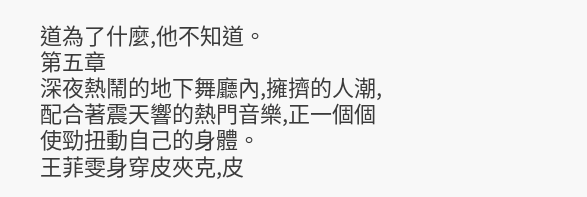道為了什麼,他不知道。
第五章
深夜熱鬧的地下舞廳內,擁擠的人潮,配合著震天響的熱門音樂,正一個個使勁扭動自己的身體。
王菲雯身穿皮夾克,皮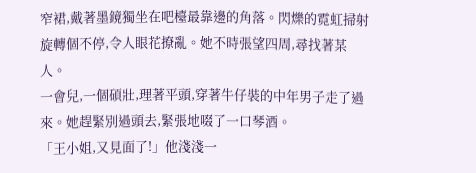窄裙,戴著墨鏡獨坐在吧檯最靠邊的角落。閃爍的霓虹掃射旋轉個不停,令人眼花撩亂。她不時張望四周,尋找著某人。
一會兒,一個碩壯,理著平頭,穿著牛仔裝的中年男子走了過來。她趕緊別過頭去,緊張地啜了一口琴酒。
「王小姐,又見面了!」他淺淺一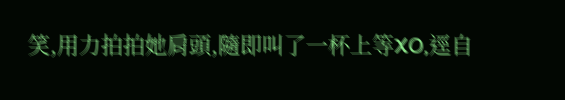笑,用力拍拍她肩頭,隨即叫了一杯上等XO,逕自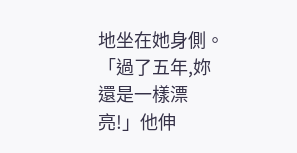地坐在她身側。「過了五年,妳還是一樣漂亮!」他伸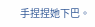手捏捏她下巴。